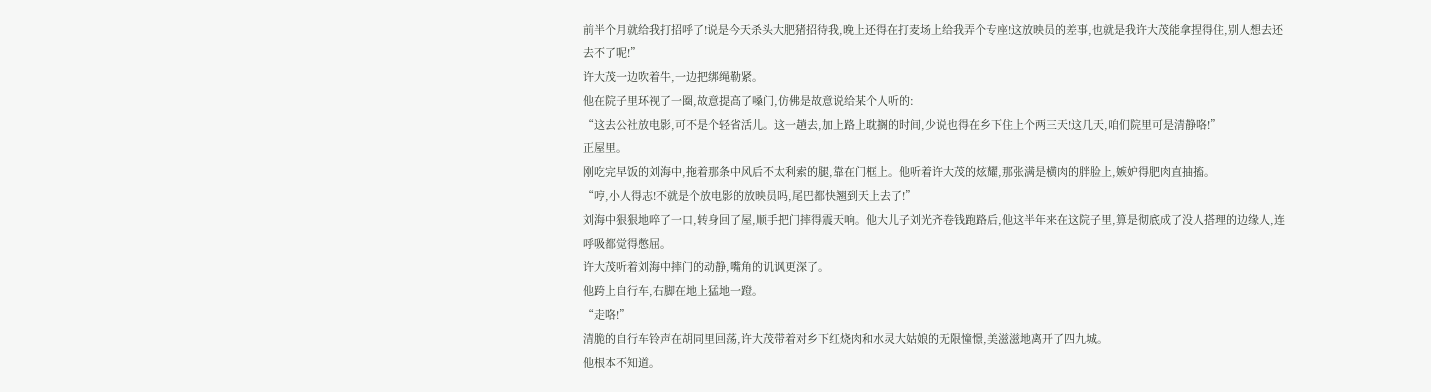前半个月就给我打招呼了!说是今天杀头大肥猪招待我,晚上还得在打麦场上给我弄个专座!这放映员的差事,也就是我许大茂能拿捏得住,别人想去还去不了呢!”
许大茂一边吹着牛,一边把绑绳勒紧。
他在院子里环视了一圈,故意提高了嗓门,仿佛是故意说给某个人听的:
“这去公社放电影,可不是个轻省活儿。这一趟去,加上路上耽搁的时间,少说也得在乡下住上个两三天!这几天,咱们院里可是清静咯!”
正屋里。
刚吃完早饭的刘海中,拖着那条中风后不太利索的腿,靠在门框上。他听着许大茂的炫耀,那张满是横肉的胖脸上,嫉妒得肥肉直抽搐。
“哼,小人得志!不就是个放电影的放映员吗,尾巴都快翘到天上去了!”
刘海中狠狠地啐了一口,转身回了屋,顺手把门摔得震天响。他大儿子刘光齐卷钱跑路后,他这半年来在这院子里,算是彻底成了没人搭理的边缘人,连呼吸都觉得憋屈。
许大茂听着刘海中摔门的动静,嘴角的讥讽更深了。
他跨上自行车,右脚在地上猛地一蹬。
“走咯!”
清脆的自行车铃声在胡同里回荡,许大茂带着对乡下红烧肉和水灵大姑娘的无限憧憬,美滋滋地离开了四九城。
他根本不知道。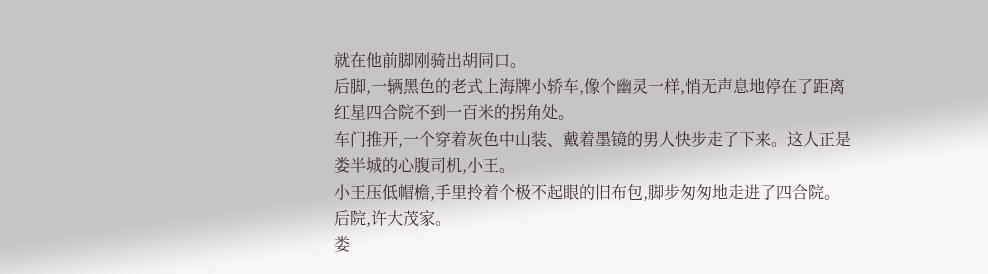就在他前脚刚骑出胡同口。
后脚,一辆黑色的老式上海牌小轿车,像个幽灵一样,悄无声息地停在了距离红星四合院不到一百米的拐角处。
车门推开,一个穿着灰色中山装、戴着墨镜的男人快步走了下来。这人正是娄半城的心腹司机,小王。
小王压低帽檐,手里拎着个极不起眼的旧布包,脚步匆匆地走进了四合院。
后院,许大茂家。
娄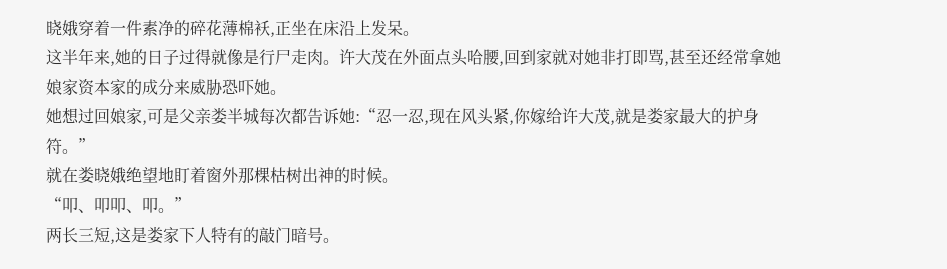晓娥穿着一件素净的碎花薄棉袄,正坐在床沿上发呆。
这半年来,她的日子过得就像是行尸走肉。许大茂在外面点头哈腰,回到家就对她非打即骂,甚至还经常拿她娘家资本家的成分来威胁恐吓她。
她想过回娘家,可是父亲娄半城每次都告诉她:“忍一忍,现在风头紧,你嫁给许大茂,就是娄家最大的护身符。”
就在娄晓娥绝望地盯着窗外那棵枯树出神的时候。
“叩、叩叩、叩。”
两长三短,这是娄家下人特有的敲门暗号。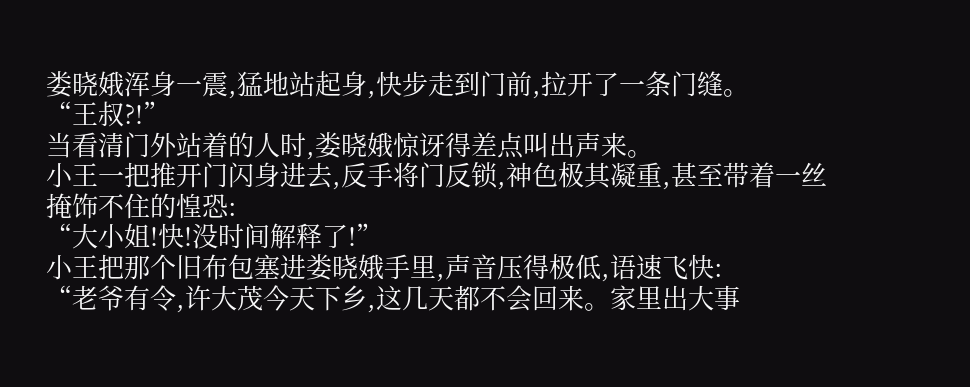娄晓娥浑身一震,猛地站起身,快步走到门前,拉开了一条门缝。
“王叔?!”
当看清门外站着的人时,娄晓娥惊讶得差点叫出声来。
小王一把推开门闪身进去,反手将门反锁,神色极其凝重,甚至带着一丝掩饰不住的惶恐:
“大小姐!快!没时间解释了!”
小王把那个旧布包塞进娄晓娥手里,声音压得极低,语速飞快:
“老爷有令,许大茂今天下乡,这几天都不会回来。家里出大事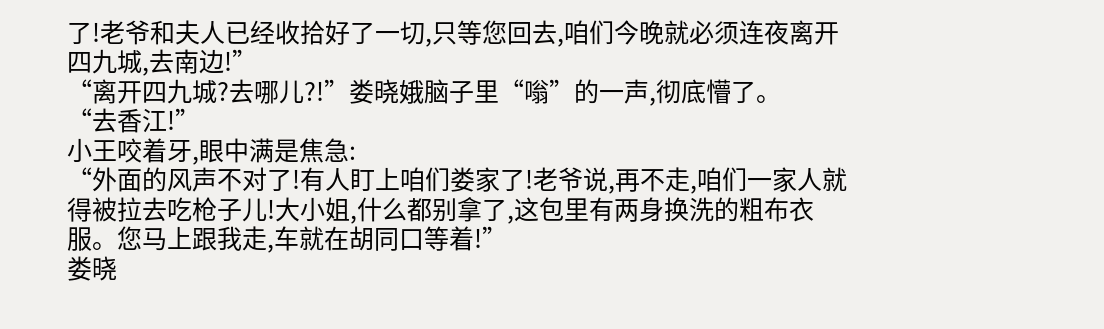了!老爷和夫人已经收拾好了一切,只等您回去,咱们今晚就必须连夜离开四九城,去南边!”
“离开四九城?去哪儿?!”娄晓娥脑子里“嗡”的一声,彻底懵了。
“去香江!”
小王咬着牙,眼中满是焦急:
“外面的风声不对了!有人盯上咱们娄家了!老爷说,再不走,咱们一家人就得被拉去吃枪子儿!大小姐,什么都别拿了,这包里有两身换洗的粗布衣服。您马上跟我走,车就在胡同口等着!”
娄晓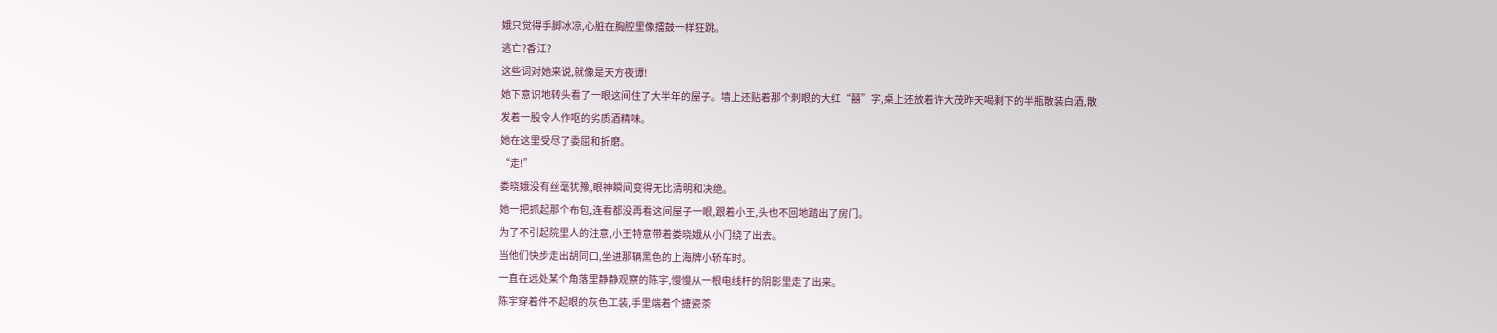娥只觉得手脚冰凉,心脏在胸腔里像擂鼓一样狂跳。
逃亡?香江?
这些词对她来说,就像是天方夜谭!
她下意识地转头看了一眼这间住了大半年的屋子。墙上还贴着那个刺眼的大红“囍”字,桌上还放着许大茂昨天喝剩下的半瓶散装白酒,散发着一股令人作呕的劣质酒精味。
她在这里受尽了委屈和折磨。
“走!”
娄晓娥没有丝毫犹豫,眼神瞬间变得无比清明和决绝。
她一把抓起那个布包,连看都没再看这间屋子一眼,跟着小王,头也不回地踏出了房门。
为了不引起院里人的注意,小王特意带着娄晓娥从小门绕了出去。
当他们快步走出胡同口,坐进那辆黑色的上海牌小轿车时。
一直在远处某个角落里静静观察的陈宇,慢慢从一根电线杆的阴影里走了出来。
陈宇穿着件不起眼的灰色工装,手里端着个搪瓷茶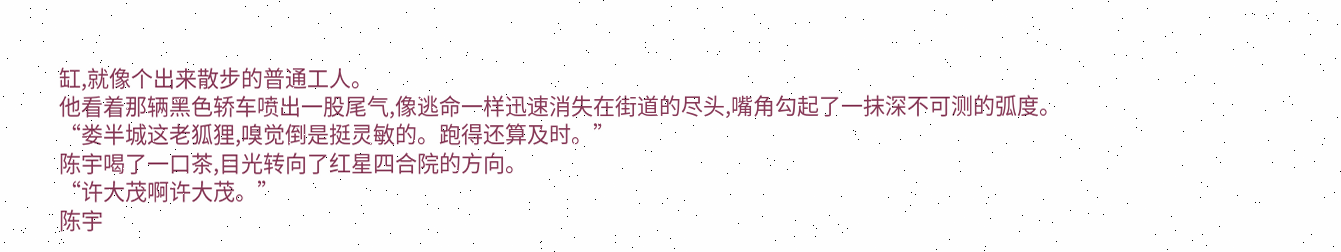缸,就像个出来散步的普通工人。
他看着那辆黑色轿车喷出一股尾气,像逃命一样迅速消失在街道的尽头,嘴角勾起了一抹深不可测的弧度。
“娄半城这老狐狸,嗅觉倒是挺灵敏的。跑得还算及时。”
陈宇喝了一口茶,目光转向了红星四合院的方向。
“许大茂啊许大茂。”
陈宇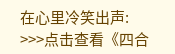在心里冷笑出声:
>>>点击查看《四合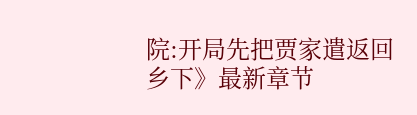院:开局先把贾家遣返回乡下》最新章节